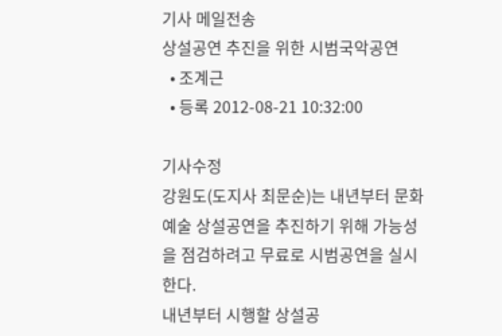기사 메일전송
상설공연 추진을 위한 시범국악공연
  • 조계근
  • 등록 2012-08-21 10:32:00

기사수정
강원도(도지사 최문순)는 내년부터 문화예술 상설공연을 추진하기 위해 가능성을 점검하려고 무료로 시범공연을 실시한다.
내년부터 시행할 상설공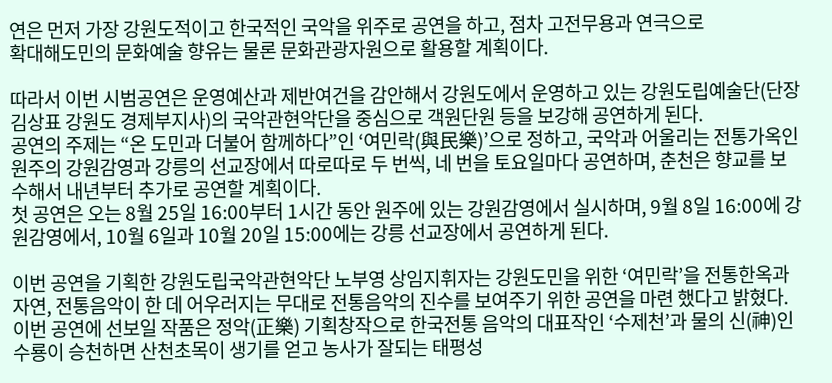연은 먼저 가장 강원도적이고 한국적인 국악을 위주로 공연을 하고, 점차 고전무용과 연극으로
확대해도민의 문화예술 향유는 물론 문화관광자원으로 활용할 계획이다.

따라서 이번 시범공연은 운영예산과 제반여건을 감안해서 강원도에서 운영하고 있는 강원도립예술단(단장 김상표 강원도 경제부지사)의 국악관현악단을 중심으로 객원단원 등을 보강해 공연하게 된다.
공연의 주제는 “온 도민과 더불어 함께하다”인 ‘여민락(與民樂)’으로 정하고, 국악과 어울리는 전통가옥인 원주의 강원감영과 강릉의 선교장에서 따로따로 두 번씩, 네 번을 토요일마다 공연하며, 춘천은 향교를 보수해서 내년부터 추가로 공연할 계획이다.
첫 공연은 오는 8월 25일 16:00부터 1시간 동안 원주에 있는 강원감영에서 실시하며, 9월 8일 16:00에 강원감영에서, 10월 6일과 10월 20일 15:00에는 강릉 선교장에서 공연하게 된다.

이번 공연을 기획한 강원도립국악관현악단 노부영 상임지휘자는 강원도민을 위한 ‘여민락’을 전통한옥과 자연, 전통음악이 한 데 어우러지는 무대로 전통음악의 진수를 보여주기 위한 공연을 마련 했다고 밝혔다.
이번 공연에 선보일 작품은 정악(正樂) 기획창작으로 한국전통 음악의 대표작인 ‘수제천’과 물의 신(神)인 수룡이 승천하면 산천초목이 생기를 얻고 농사가 잘되는 태평성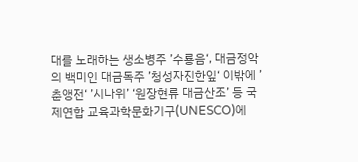대를 노래하는 생소병주 ’수룡음‘, 대금정악의 백미인 대금독주 ’청성자진한잎‘ 이밖에 ’춘앵전‘ ’시나위’ ‘원장현류 대금산조’ 등 국제연합 교육과학문화기구(UNESCO)에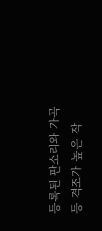등록된 판소리와 가곡 등 격조가 높은 작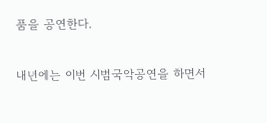품을 공연한다.

내년에는 이번 시범국악공연을 하면서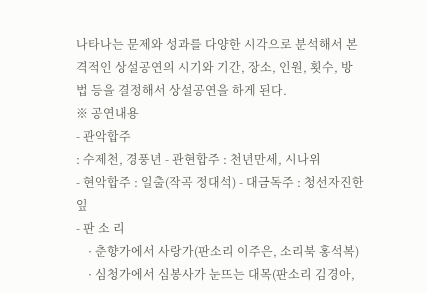나타나는 문제와 성과를 다양한 시각으로 분석해서 본격적인 상설공연의 시기와 기간, 장소, 인원, 횟수, 방법 등을 결정해서 상설공연을 하게 된다.
※ 공연내용
- 관악합주
: 수제천, 경풍년 - 관현합주 : 천년만세, 시나위
- 현악합주 : 일출(작곡 정대석) - 대금독주 : 청선자진한잎
- 판 소 리
    · 춘향가에서 사랑가(판소리 이주은, 소리북 홍석복)
    · 심청가에서 심봉사가 눈뜨는 대목(판소리 김경아,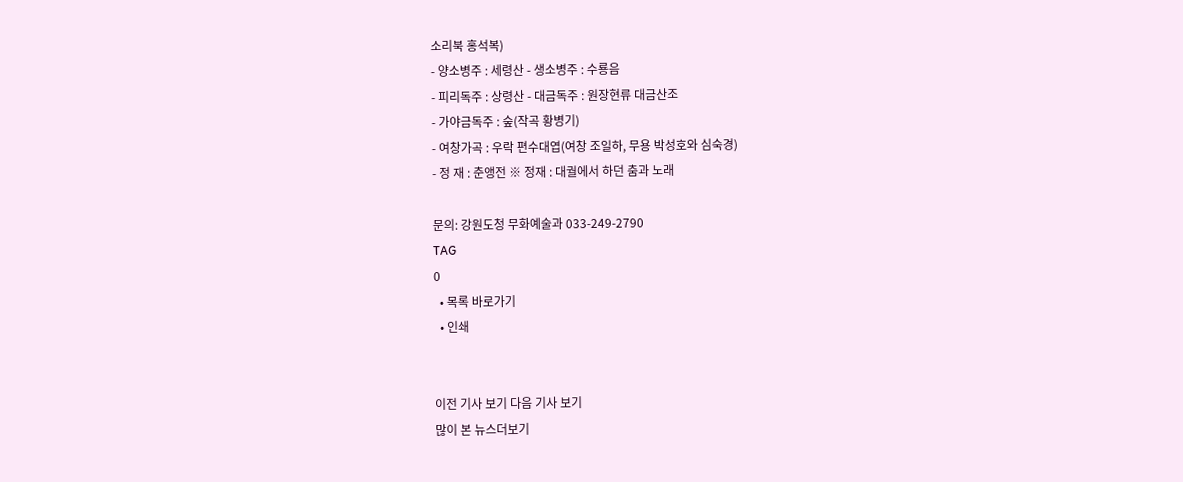소리북 홍석복)
- 양소병주 : 세령산 - 생소병주 : 수룡음
- 피리독주 : 상령산 - 대금독주 : 원장현류 대금산조
- 가야금독주 : 숲(작곡 황병기)
- 여창가곡 : 우락 편수대엽(여창 조일하, 무용 박성호와 심숙경)
- 정 재 : 춘앵전 ※ 정재 : 대궐에서 하던 춤과 노래

문의: 강원도청 무화예술과 033-249-2790
TAG
0
  • 목록 바로가기
  • 인쇄


이전 기사 보기 다음 기사 보기
많이 본 뉴스더보기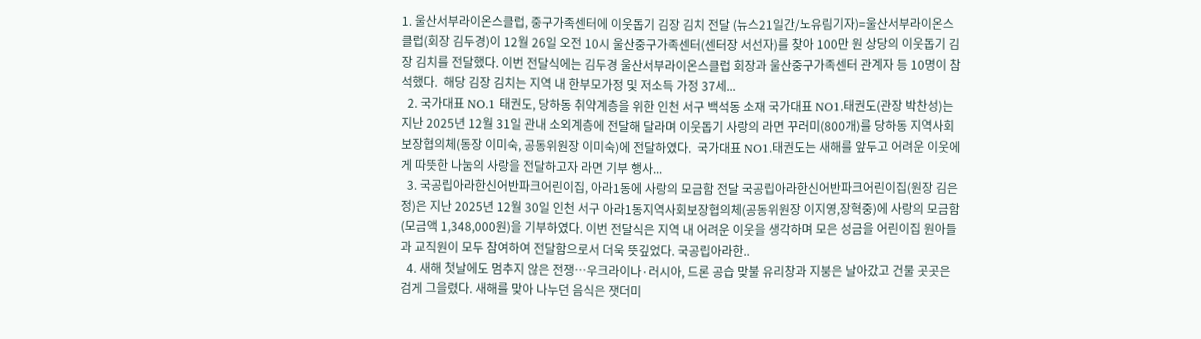1. 울산서부라이온스클럽, 중구가족센터에 이웃돕기 김장 김치 전달 (뉴스21일간/노유림기자)=울산서부라이온스클럽(회장 김두경)이 12월 26일 오전 10시 울산중구가족센터(센터장 서선자)를 찾아 100만 원 상당의 이웃돕기 김장 김치를 전달했다. 이번 전달식에는 김두경 울산서부라이온스클럽 회장과 울산중구가족센터 관계자 등 10명이 참석했다.  해당 김장 김치는 지역 내 한부모가정 및 저소득 가정 37세...
  2. 국가대표 NO.1 태권도, 당하동 취약계층을 위한 인천 서구 백석동 소재 국가대표 NO1.태권도(관장 박찬성)는 지난 2025년 12월 31일 관내 소외계층에 전달해 달라며 이웃돕기 사랑의 라면 꾸러미(800개)를 당하동 지역사회보장협의체(동장 이미숙, 공동위원장 이미숙)에 전달하였다.  국가대표 NO1.태권도는 새해를 앞두고 어려운 이웃에게 따뜻한 나눔의 사랑을 전달하고자 라면 기부 행사...
  3. 국공립아라한신어반파크어린이집, 아라1동에 사랑의 모금함 전달 국공립아라한신어반파크어린이집(원장 김은정)은 지난 2025년 12월 30일 인천 서구 아라1동지역사회보장협의체(공동위원장 이지영,장혁중)에 사랑의 모금함(모금액 1,348,000원)을 기부하였다. 이번 전달식은 지역 내 어려운 이웃을 생각하며 모은 성금을 어린이집 원아들과 교직원이 모두 참여하여 전달함으로서 더욱 뜻깊었다. 국공립아라한..
  4. 새해 첫날에도 멈추지 않은 전쟁…우크라이나·러시아, 드론 공습 맞불 유리창과 지붕은 날아갔고 건물 곳곳은 검게 그을렸다. 새해를 맞아 나누던 음식은 잿더미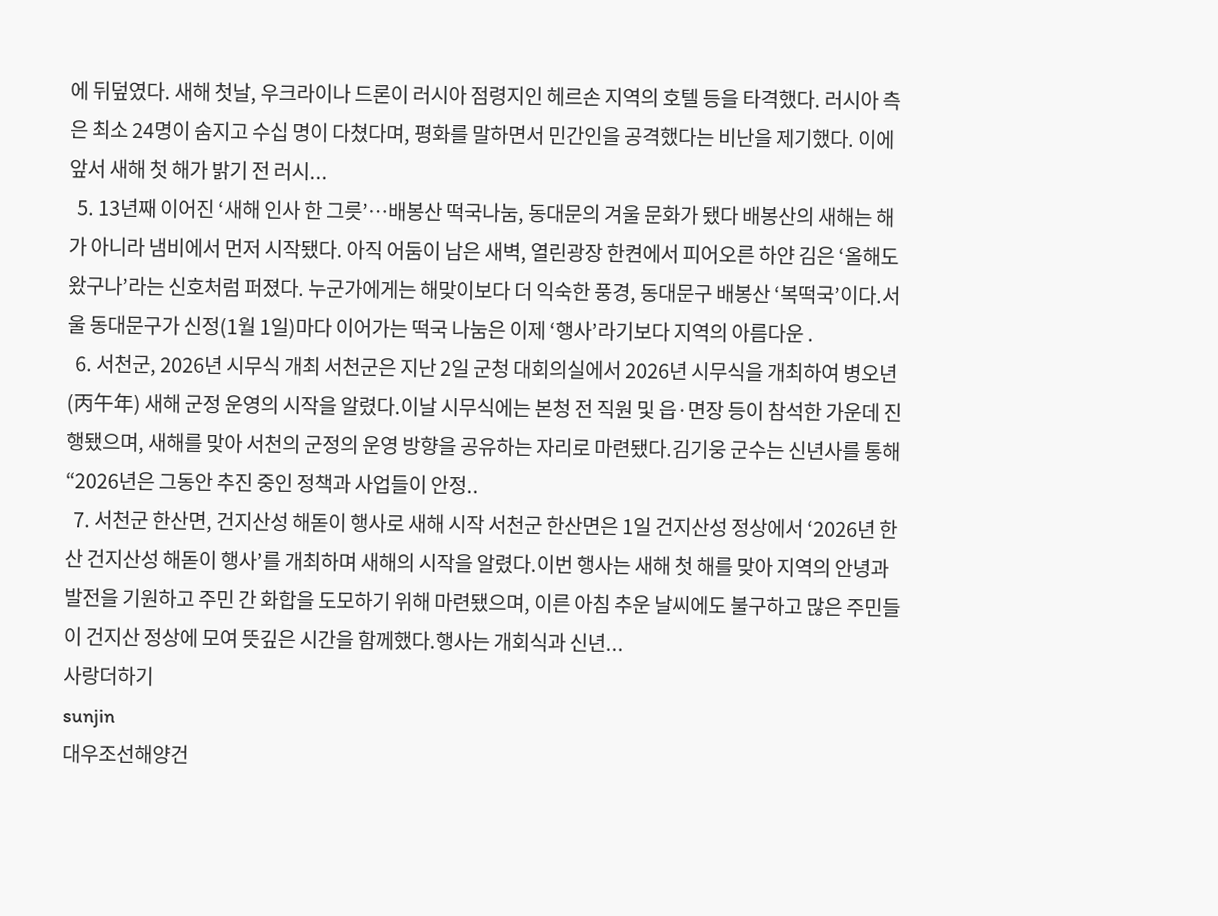에 뒤덮였다. 새해 첫날, 우크라이나 드론이 러시아 점령지인 헤르손 지역의 호텔 등을 타격했다. 러시아 측은 최소 24명이 숨지고 수십 명이 다쳤다며, 평화를 말하면서 민간인을 공격했다는 비난을 제기했다. 이에 앞서 새해 첫 해가 밝기 전 러시...
  5. 13년째 이어진 ‘새해 인사 한 그릇’…배봉산 떡국나눔, 동대문의 겨울 문화가 됐다 배봉산의 새해는 해가 아니라 냄비에서 먼저 시작됐다. 아직 어둠이 남은 새벽, 열린광장 한켠에서 피어오른 하얀 김은 ‘올해도 왔구나’라는 신호처럼 퍼졌다. 누군가에게는 해맞이보다 더 익숙한 풍경, 동대문구 배봉산 ‘복떡국’이다.서울 동대문구가 신정(1월 1일)마다 이어가는 떡국 나눔은 이제 ‘행사’라기보다 지역의 아름다운 .
  6. 서천군, 2026년 시무식 개최 서천군은 지난 2일 군청 대회의실에서 2026년 시무식을 개최하여 병오년(丙午年) 새해 군정 운영의 시작을 알렸다.이날 시무식에는 본청 전 직원 및 읍·면장 등이 참석한 가운데 진행됐으며, 새해를 맞아 서천의 군정의 운영 방향을 공유하는 자리로 마련됐다.김기웅 군수는 신년사를 통해 “2026년은 그동안 추진 중인 정책과 사업들이 안정..
  7. 서천군 한산면, 건지산성 해돋이 행사로 새해 시작 서천군 한산면은 1일 건지산성 정상에서 ‘2026년 한산 건지산성 해돋이 행사’를 개최하며 새해의 시작을 알렸다.이번 행사는 새해 첫 해를 맞아 지역의 안녕과 발전을 기원하고 주민 간 화합을 도모하기 위해 마련됐으며, 이른 아침 추운 날씨에도 불구하고 많은 주민들이 건지산 정상에 모여 뜻깊은 시간을 함께했다.행사는 개회식과 신년...
사랑더하기
sunjin
대우조선해양건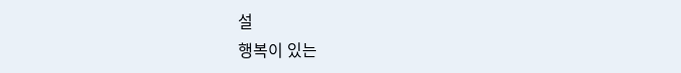설
행복이 있는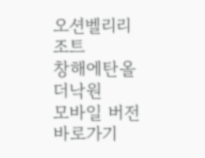오션벨리리조트
창해에탄올
더낙원
모바일 버전 바로가기